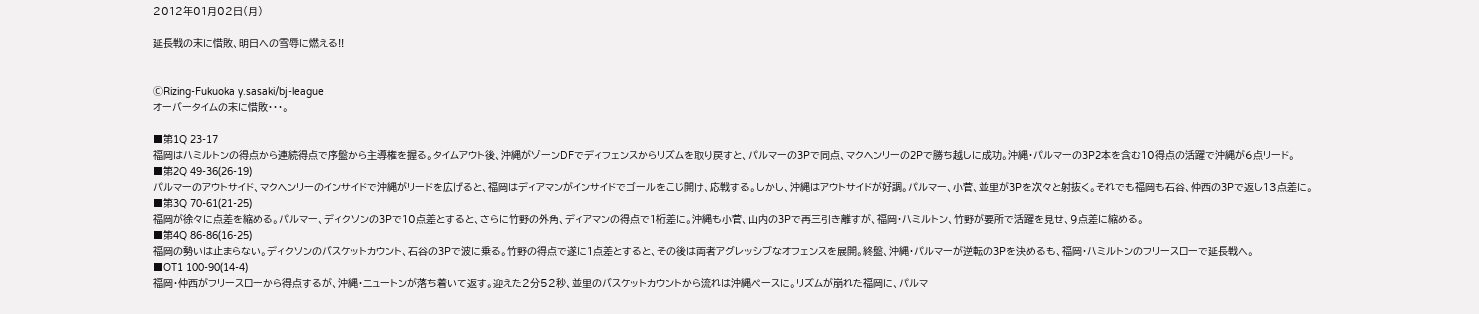2012年01月02日(月)

延長戦の末に惜敗、明日への雪辱に燃える!!


ⒸRizing-Fukuoka y.sasaki/bj-league
オーバータイムの末に惜敗・・・。

■第1Q 23-17
福岡はハミルトンの得点から連続得点で序盤から主導権を握る。タイムアウト後、沖縄がゾーンDFでディフェンスからリズムを取り戻すと、パルマーの3Pで同点、マクヘンリーの2Pで勝ち越しに成功。沖縄・パルマーの3P2本を含む10得点の活躍で沖縄が6点リード。
■第2Q 49-36(26-19)
パルマーのアウトサイド、マクヘンリーのインサイドで沖縄がリードを広げると、福岡はディアマンがインサイドでゴールをこじ開け、応戦する。しかし、沖縄はアウトサイドが好調。パルマー、小菅、並里が3Pを次々と射抜く。それでも福岡も石谷、仲西の3Pで返し13点差に。
■第3Q 70-61(21-25)
福岡が徐々に点差を縮める。パルマー、ディクソンの3Pで10点差とすると、さらに竹野の外角、ディアマンの得点で1桁差に。沖縄も小菅、山内の3Pで再三引き離すが、福岡・ハミルトン、竹野が要所で活躍を見せ、9点差に縮める。
■第4Q 86-86(16-25)
福岡の勢いは止まらない。ディクソンのバスケットカウント、石谷の3Pで波に乗る。竹野の得点で遂に1点差とすると、その後は両者アグレッシブなオフェンスを展開。終盤、沖縄・パルマーが逆転の3Pを決めるも、福岡・ハミルトンのフリースローで延長戦へ。
■OT1 100-90(14-4)
福岡・仲西がフリースローから得点するが、沖縄・ニュートンが落ち着いて返す。迎えた2分52秒、並里のバスケットカウントから流れは沖縄ペースに。リズムが崩れた福岡に、パルマ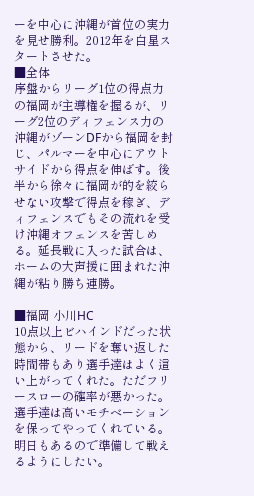ーを中心に沖縄が首位の実力を見せ勝利。2012年を白星スタートさせた。
■全体
序盤からリーグ1位の得点力の福岡が主導権を握るが、リーグ2位のディフェンス力の沖縄がゾーンDFから福岡を封じ、パルマーを中心にアウトサイドから得点を伸ばす。後半から徐々に福岡が的を絞らせない攻撃で得点を稼ぎ、ディフェンスでもその流れを受け沖縄オフェンスを苦しめる。延長戦に入った試合は、ホームの大声援に囲まれた沖縄が粘り勝ち連勝。

■福岡 小川HC
10点以上ビハインドだった状態から、リードを奪い返した時間帯もあり選手達はよく這い上がってくれた。ただフリースローの確率が悪かった。選手達は高いモチベーションを保ってやってくれている。明日もあるので準備して戦えるようにしたい。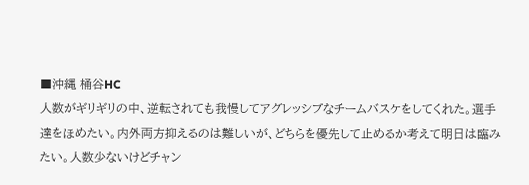■沖縄 桶谷HC
人数がギリギリの中、逆転されても我慢してアグレッシブなチームバスケをしてくれた。選手達をほめたい。内外両方抑えるのは難しいが、どちらを優先して止めるか考えて明日は臨みたい。人数少ないけどチャン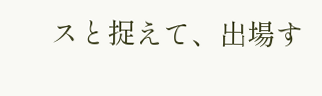スと捉えて、出場す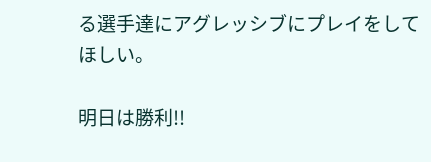る選手達にアグレッシブにプレイをしてほしい。

明日は勝利!!